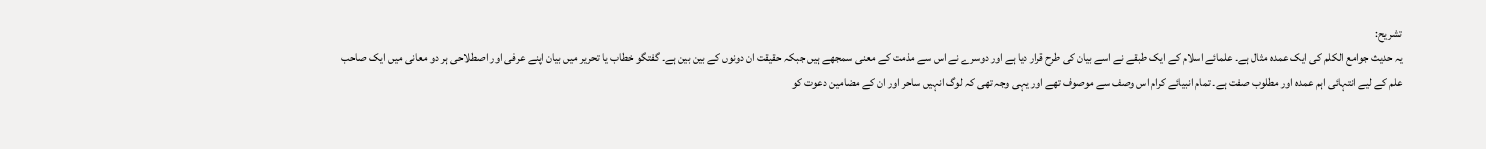تشریح:
یہ حدیث جوامع الکلم کی ایک عمدہ مثال ہے۔ علمائے اسلام کے ایک طبقے نے اسے بیان کی طرح قرار دیا ہے اور دوسرے نے اس سے مذمت کے معنی سمجھے ہیں جبکہ حقیقت ان دونوں کے بین بین ہے۔ گفتگو خطاب یا تحریر میں بیان اپنے عرفی اور اصطلاحی ہر دو معانی میں ایک صاحب علم کے لیے انتہائی اہم عمدہ اور مطلوب صفت ہے۔ تمام انبیائے کرام اس وصف سے موصوف تھے اور یہی وجہ تھی کہ لوگ انہیں ساحر اور ان کے مضامین دعوت کو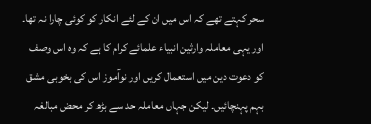سحر کہتے تھے کہ اس میں ان کے لئے انکار کو کوئی چارا نہ تھا۔ اور یہی معاملہ وارثین انبیاء علمائے کرام کا ہے کہ وہ اس وصف کو دعوت دین میں استعمال کریں اور نوآموز اس کی بخوبی مشق بہم پہنچائیں۔ لیکن جہاں معاملہ حد سے بڑھ کر محض مبالغہ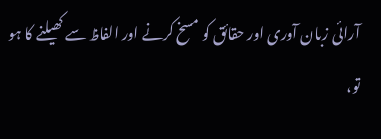آرائی زبان آوری اور حقائق کو مسخ کرنے اور الفاظ سے کھیلنے کا ہو تو،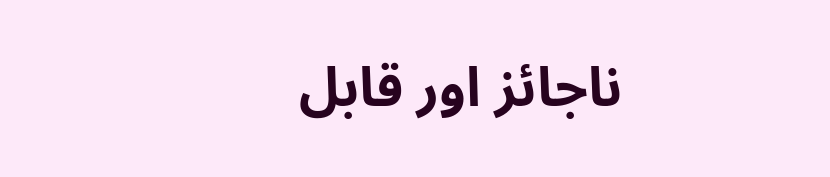ناجائز اور قابل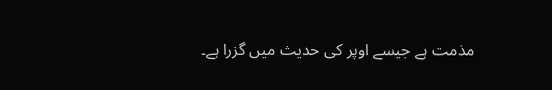مذمت ہے جیسے اوپر کی حدیث میں گزرا ہے۔